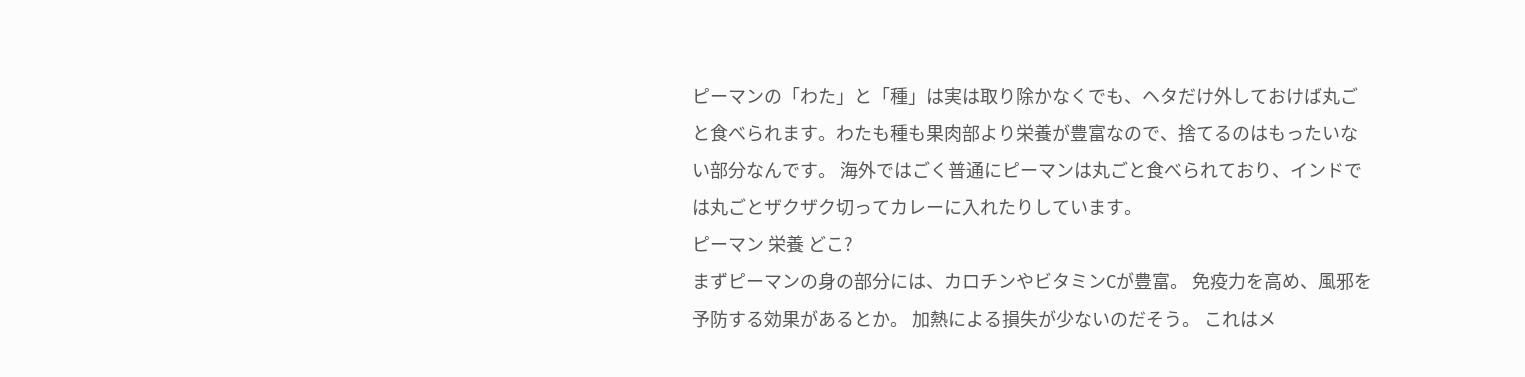ピーマンの「わた」と「種」は実は取り除かなくでも、ヘタだけ外しておけば丸ごと食べられます。わたも種も果肉部より栄養が豊富なので、捨てるのはもったいない部分なんです。 海外ではごく普通にピーマンは丸ごと食べられており、インドでは丸ごとザクザク切ってカレーに入れたりしています。
ピーマン 栄養 どこ?
まずピーマンの身の部分には、カロチンやビタミンCが豊富。 免疫力を高め、風邪を予防する効果があるとか。 加熱による損失が少ないのだそう。 これはメ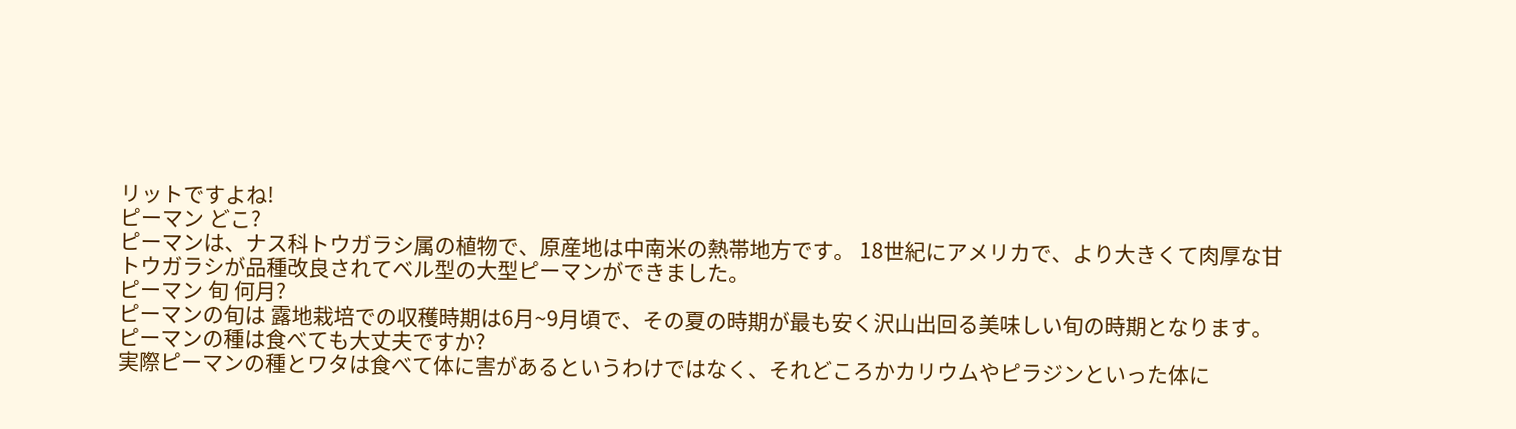リットですよね!
ピーマン どこ?
ピーマンは、ナス科トウガラシ属の植物で、原産地は中南米の熱帯地方です。 18世紀にアメリカで、より大きくて肉厚な甘トウガラシが品種改良されてベル型の大型ピーマンができました。
ピーマン 旬 何月?
ピーマンの旬は 露地栽培での収穫時期は6月~9月頃で、その夏の時期が最も安く沢山出回る美味しい旬の時期となります。
ピーマンの種は食べても大丈夫ですか?
実際ピーマンの種とワタは食べて体に害があるというわけではなく、それどころかカリウムやピラジンといった体に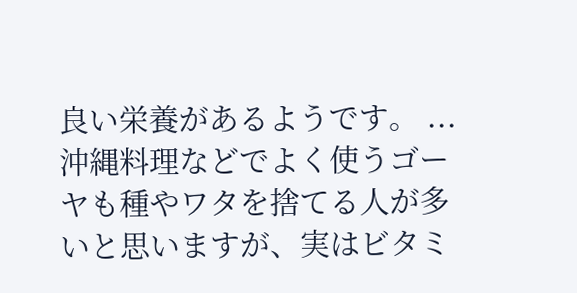良い栄養があるようです。 ... 沖縄料理などでよく使うゴーヤも種やワタを捨てる人が多いと思いますが、実はビタミ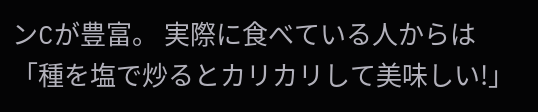ンCが豊富。 実際に食べている人からは「種を塩で炒るとカリカリして美味しい!」